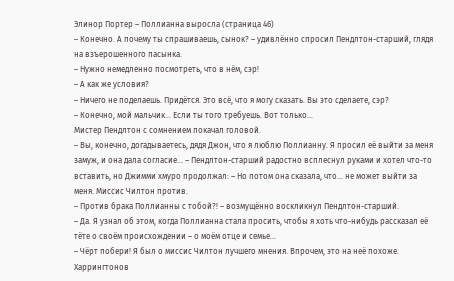Элинор Портер – Поллианна выросла (страница 46)
– Конечно. А почему ты спрашиваешь, сынок? – удивлённо спросил Пендлтон-старший, глядя на взъерошенного пасынка.
– Нужно немедленно посмотреть, что в нём, сэр!
– А как же условия?
– Ничего не поделаешь. Придётся. Это всё, что я могу сказать. Вы это сделаете, сэр?
– Конечно, мой мальчик… Если ты того требуешь. Вот только…
Мистер Пендлтон с сомнением покачал головой.
– Вы, конечно, догадываетесь, дядя Джон, что я люблю Поллианну. Я просил её выйти за меня замуж, и она дала согласие… – Пендлтон-старший радостно всплеснул руками и хотел что-то вставить, но Джимми хмуро продолжал: – Но потом она сказала, что… не может выйти за меня. Миссис Чилтон против.
– Против брака Поллианны с тобой?! – возмущённо воскликнул Пендлтон-старший.
– Да. Я узнал об этом, когда Поллианна стала просить, чтобы я хоть что-нибудь рассказал её тёте о своём происхождении – о моём отце и семье…
– Чёрт побери! Я был о миссис Чилтон лучшего мнения. Впрочем, это на неё похоже. Харрингтонов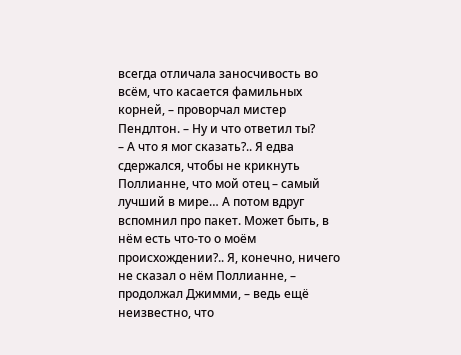всегда отличала заносчивость во всём, что касается фамильных корней, – проворчал мистер Пендлтон. – Ну и что ответил ты?
– А что я мог сказать?.. Я едва сдержался, чтобы не крикнуть Поллианне, что мой отец – самый лучший в мире… А потом вдруг вспомнил про пакет. Может быть, в нём есть что-то о моём происхождении?.. Я, конечно, ничего не сказал о нём Поллианне, – продолжал Джимми, – ведь ещё неизвестно, что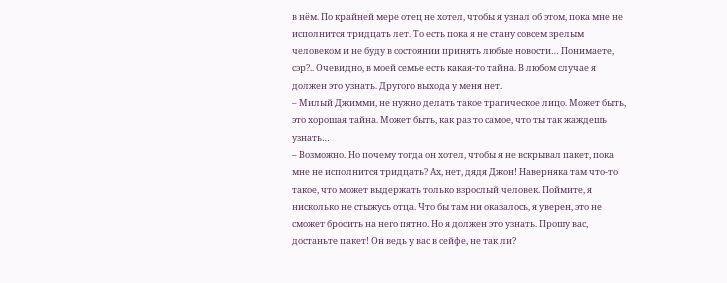в нём. По крайней мере отец не хотел, чтобы я узнал об этом, пока мне не исполнится тридцать лет. То есть пока я не стану совсем зрелым человеком и не буду в состоянии принять любые новости… Понимаете, сэр?.. Очевидно, в моей семье есть какая-то тайна. В любом случае я должен это узнать. Другого выхода у меня нет.
– Милый Джимми, не нужно делать такое трагическое лицо. Может быть, это хорошая тайна. Может быть, как раз то самое, что ты так жаждешь узнать…
– Возможно. Но почему тогда он хотел, чтобы я не вскрывал пакет, пока мне не исполнится тридцать? Ах, нет, дядя Джон! Наверняка там что-то такое, что может выдержать только взрослый человек. Поймите, я нисколько не стыжусь отца. Что бы там ни оказалось, я уверен, это не сможет бросить на него пятно. Но я должен это узнать. Прошу вас, достаньте пакет! Он ведь у вас в сейфе, не так ли?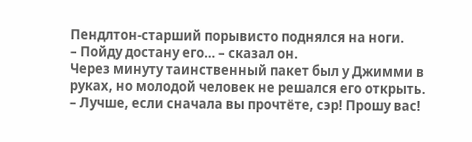Пендлтон-старший порывисто поднялся на ноги.
– Пойду достану его… – сказал он.
Через минуту таинственный пакет был у Джимми в руках, но молодой человек не решался его открыть.
– Лучше, если сначала вы прочтёте, сэр! Прошу вас!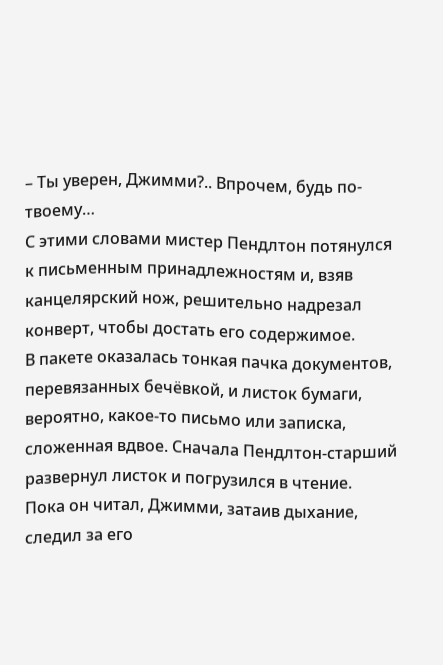– Ты уверен, Джимми?.. Впрочем, будь по-твоему…
С этими словами мистер Пендлтон потянулся к письменным принадлежностям и, взяв канцелярский нож, решительно надрезал конверт, чтобы достать его содержимое.
В пакете оказалась тонкая пачка документов, перевязанных бечёвкой, и листок бумаги, вероятно, какое-то письмо или записка, сложенная вдвое. Сначала Пендлтон-старший развернул листок и погрузился в чтение.
Пока он читал, Джимми, затаив дыхание, следил за его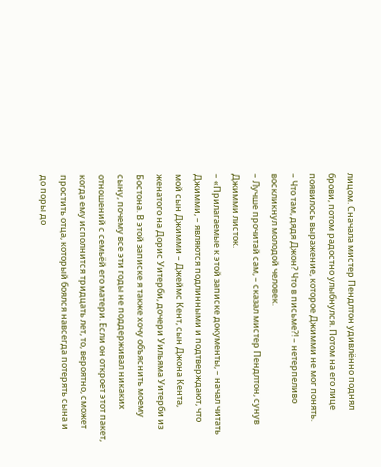лицом. Сначала мистер Пендлтон удивлённо поднял брови, потом радостно улыбнулся. Потом на его лице появилось выражение, которое Джимми не мог понять.
– Что там, дядя Джон? Что в письме?! – нетерпеливо воскликнул молодой человек.
– Лучше прочитай сам, – сказал мистер Пендлтон, сунув Джимми листок.
– «Прилагаемые к этой записке документы, – начал читать Джимми, – являются подлинными и подтверждают, что мой сын Джимми – Джеймс Кент, сын Джона Кента, женатого на Дорис Уитерби, дочери Уильяма Уитерби из Бостона. В этой записке я также хочу объяснить моему сыну, почему все эти годы не поддерживал никаких отношений с семьёй его матери. Если он откроет этот пакет, когда ему исполнится тридцать лет, то, вероятно, сможет простить отца, который боялся навсегда потерять сына и до поры до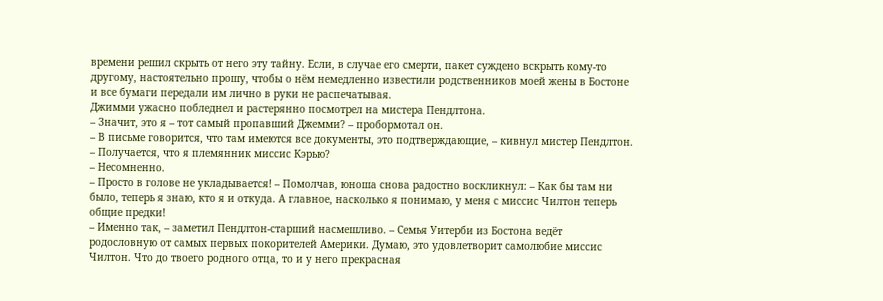времени решил скрыть от него эту тайну. Если, в случае его смерти, пакет суждено вскрыть кому-то другому, настоятельно прошу, чтобы о нём немедленно известили родственников моей жены в Бостоне и все бумаги передали им лично в руки не распечатывая.
Джимми ужасно побледнел и растерянно посмотрел на мистера Пендлтона.
– Значит, это я – тот самый пропавший Джемми? – пробормотал он.
– В письме говорится, что там имеются все документы, это подтверждающие, – кивнул мистер Пендлтон.
– Получается, что я племянник миссис Кэрью?
– Несомненно.
– Просто в голове не укладывается! – Помолчав, юноша снова радостно воскликнул: – Как бы там ни было, теперь я знаю, кто я и откуда. А главное, насколько я понимаю, у меня с миссис Чилтон теперь общие предки!
– Именно так, – заметил Пендлтон-старший насмешливо. – Семья Уитерби из Бостона ведёт родословную от самых первых покорителей Америки. Думаю, это удовлетворит самолюбие миссис Чилтон. Что до твоего родного отца, то и у него прекрасная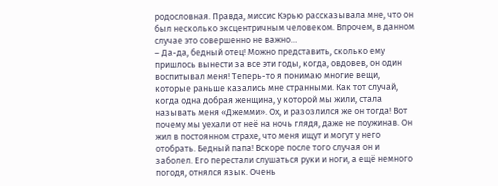родословная. Правда, миссис Кэрью рассказывала мне, что он был несколько эксцентричным человеком. Впрочем, в данном случае это совершенно не важно…
– Да-да, бедный отец! Можно представить, сколько ему пришлось вынести за все эти годы, когда, овдовев, он один воспитывал меня! Теперь-то я понимаю многие вещи, которые раньше казались мне странными. Как тот случай, когда одна добрая женщина, у которой мы жили, стала называть меня «Джемми». Ох, и разозлился же он тогда! Вот почему мы уехали от неё на ночь глядя, даже не поужинав. Он жил в постоянном страхе, что меня ищут и могут у него отобрать. Бедный папа! Вскоре после того случая он и заболел. Его перестали слушаться руки и ноги, а ещё немного погодя, отнялся язык. Очень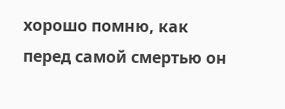хорошо помню, как перед самой смертью он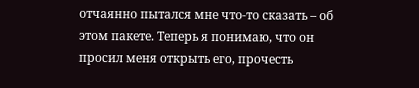отчаянно пытался мне что-то сказать – об этом пакете. Теперь я понимаю, что он просил меня открыть его, прочесть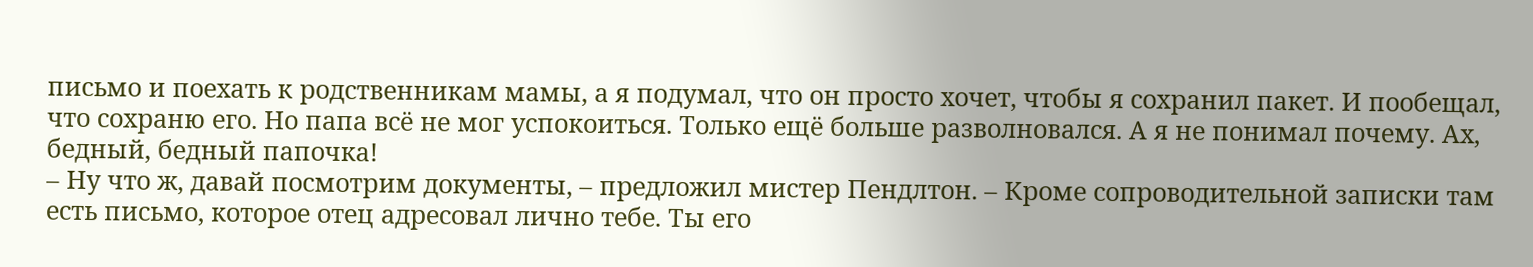письмо и поехать к родственникам мамы, а я подумал, что он просто хочет, чтобы я сохранил пакет. И пообещал, что сохраню его. Но папа всё не мог успокоиться. Только ещё больше разволновался. А я не понимал почему. Ах, бедный, бедный папочка!
– Ну что ж, давай посмотрим документы, – предложил мистер Пендлтон. – Кроме сопроводительной записки там есть письмо, которое отец адресовал лично тебе. Ты его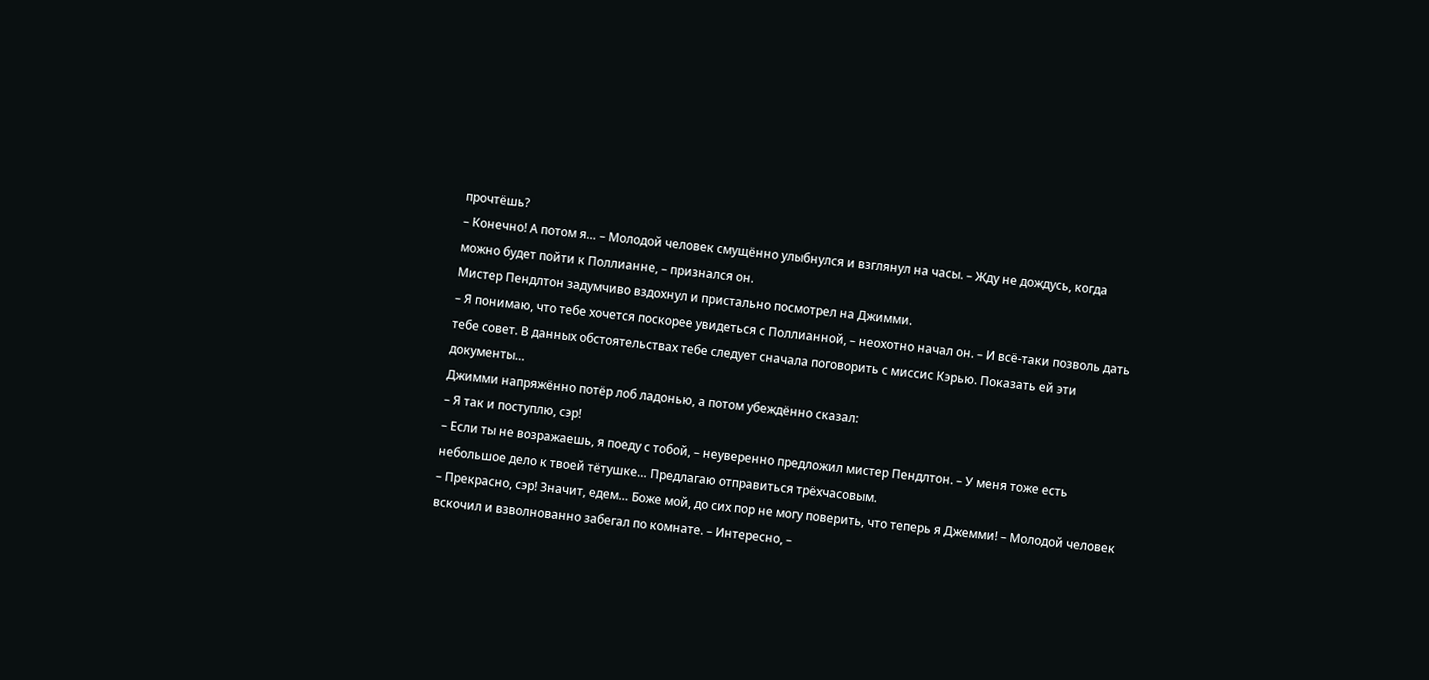прочтёшь?
– Конечно! А потом я… – Молодой человек смущённо улыбнулся и взглянул на часы. – Жду не дождусь, когда можно будет пойти к Поллианне, – признался он.
Мистер Пендлтон задумчиво вздохнул и пристально посмотрел на Джимми.
– Я понимаю, что тебе хочется поскорее увидеться с Поллианной, – неохотно начал он. – И всё-таки позволь дать тебе совет. В данных обстоятельствах тебе следует сначала поговорить с миссис Кэрью. Показать ей эти документы…
Джимми напряжённо потёр лоб ладонью, а потом убеждённо сказал:
– Я так и поступлю, сэр!
– Если ты не возражаешь, я поеду с тобой, – неуверенно предложил мистер Пендлтон. – У меня тоже есть небольшое дело к твоей тётушке… Предлагаю отправиться трёхчасовым.
– Прекрасно, сэр! Значит, едем… Боже мой, до сих пор не могу поверить, что теперь я Джемми! – Молодой человек вскочил и взволнованно забегал по комнате. – Интересно, –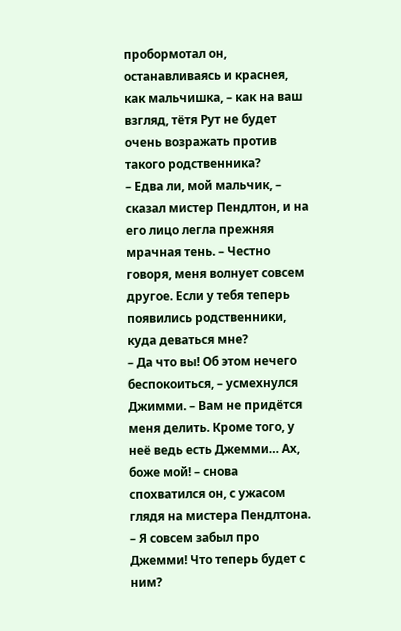пробормотал он, останавливаясь и краснея, как мальчишка, – как на ваш взгляд, тётя Рут не будет очень возражать против такого родственника?
– Едва ли, мой мальчик, – сказал мистер Пендлтон, и на его лицо легла прежняя мрачная тень. – Честно говоря, меня волнует совсем другое. Если у тебя теперь появились родственники, куда деваться мне?
– Да что вы! Об этом нечего беспокоиться, – усмехнулся Джимми. – Вам не придётся меня делить. Кроме того, у неё ведь есть Джемми… Ах, боже мой! – снова спохватился он, с ужасом глядя на мистера Пендлтона. – Я совсем забыл про Джемми! Что теперь будет с ним?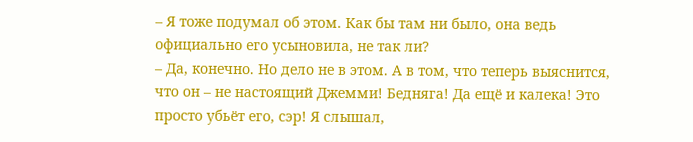– Я тоже подумал об этом. Как бы там ни было, она ведь официально его усыновила, не так ли?
– Да, конечно. Но дело не в этом. А в том, что теперь выяснится, что он – не настоящий Джемми! Бедняга! Да ещё и калека! Это просто убьёт его, сэр! Я слышал,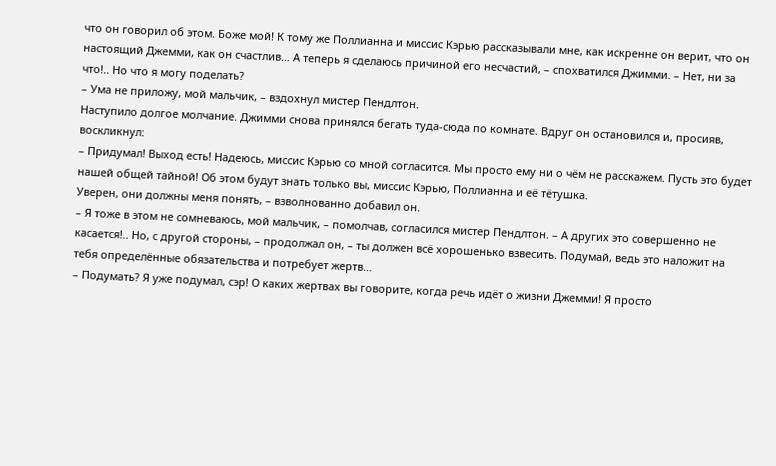что он говорил об этом. Боже мой! К тому же Поллианна и миссис Кэрью рассказывали мне, как искренне он верит, что он настоящий Джемми, как он счастлив… А теперь я сделаюсь причиной его несчастий, – спохватился Джимми. – Нет, ни за что!.. Но что я могу поделать?
– Ума не приложу, мой мальчик, – вздохнул мистер Пендлтон.
Наступило долгое молчание. Джимми снова принялся бегать туда-сюда по комнате. Вдруг он остановился и, просияв, воскликнул:
– Придумал! Выход есть! Надеюсь, миссис Кэрью со мной согласится. Мы просто ему ни о чём не расскажем. Пусть это будет нашей общей тайной! Об этом будут знать только вы, миссис Кэрью, Поллианна и её тётушка.
Уверен, они должны меня понять, – взволнованно добавил он.
– Я тоже в этом не сомневаюсь, мой мальчик, – помолчав, согласился мистер Пендлтон. – А других это совершенно не касается!.. Но, с другой стороны, – продолжал он, – ты должен всё хорошенько взвесить. Подумай, ведь это наложит на тебя определённые обязательства и потребует жертв…
– Подумать? Я уже подумал, сэр! О каких жертвах вы говорите, когда речь идёт о жизни Джемми! Я просто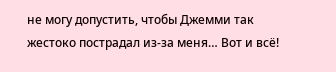не могу допустить, чтобы Джемми так жестоко пострадал из-за меня… Вот и всё!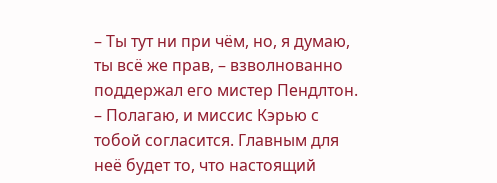– Ты тут ни при чём, но, я думаю, ты всё же прав, – взволнованно поддержал его мистер Пендлтон. – Полагаю, и миссис Кэрью с тобой согласится. Главным для неё будет то, что настоящий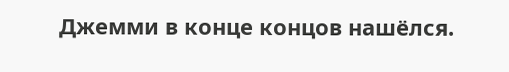Джемми в конце концов нашёлся.